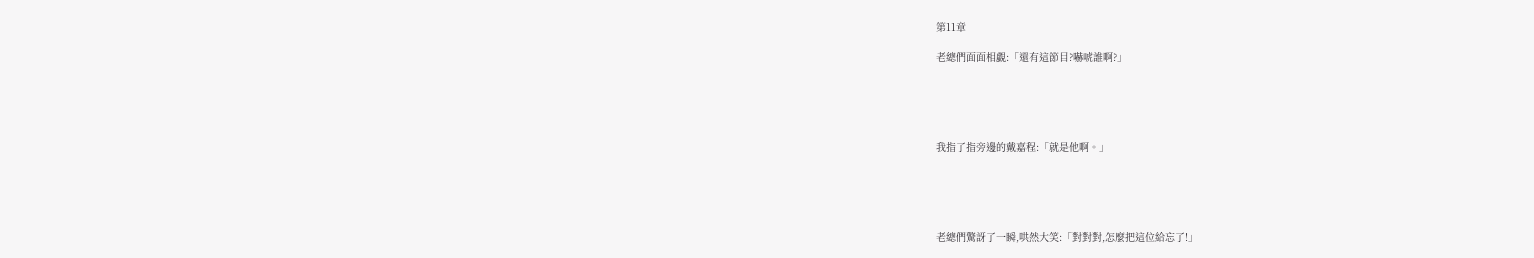第11章

老總們面面相覷:「還有這節目?嚇唬誰啊?」





我指了指旁邊的戴嘉程:「就是他啊。」





老總們驚訝了一瞬,哄然大笑:「對對對,怎麼把這位給忘了!」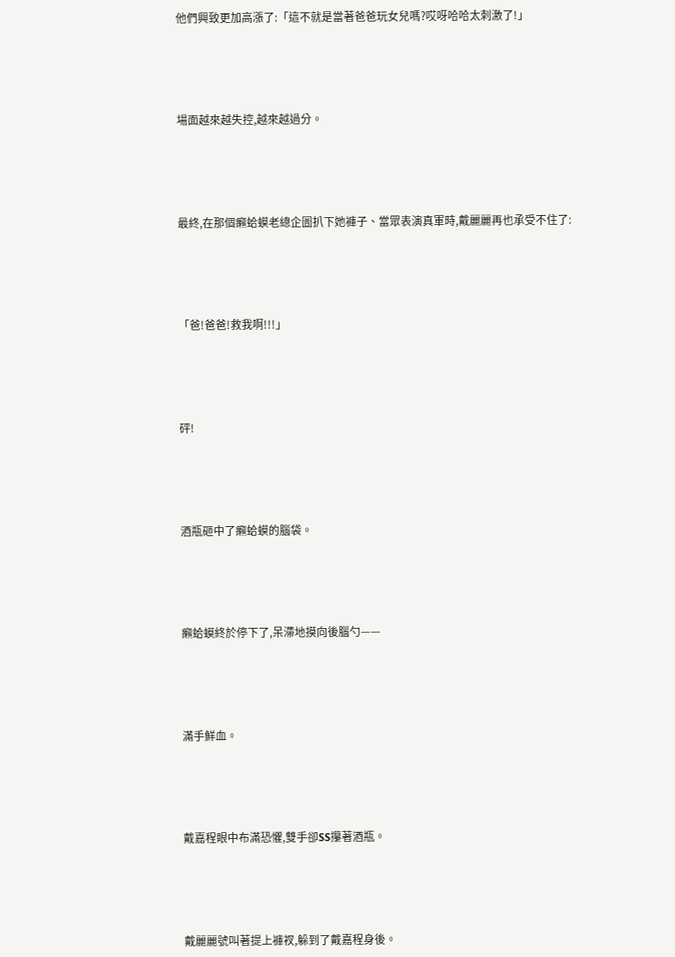他們興致更加高漲了:「這不就是當著爸爸玩女兒嗎?哎呀哈哈太刺激了!」





場面越來越失控,越來越過分。





最終,在那個癩蛤蟆老總企圖扒下她褲子、當眾表演真軍時,戴麗麗再也承受不住了:





「爸!爸爸!救我啊!!!」





砰!





酒瓶砸中了癩蛤蟆的腦袋。





癩蛤蟆終於停下了,呆滯地摸向後腦勺——





滿手鮮血。





戴嘉程眼中布滿恐懼,雙手卻SS攥著酒瓶。





戴麗麗號叫著提上褲衩,躲到了戴嘉程身後。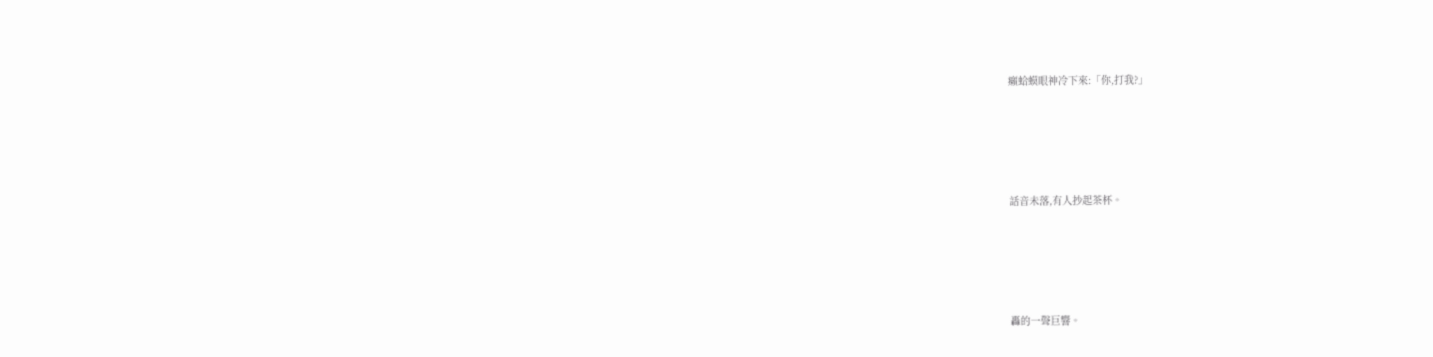癩蛤蟆眼神冷下來:「你,打我?」





話音未落,有人抄起茶杯。





轟的一聲巨響。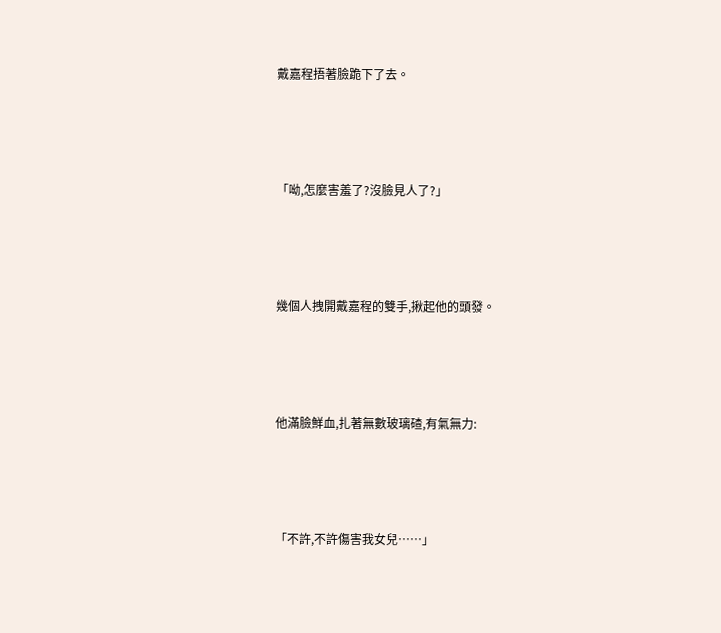戴嘉程捂著臉跪下了去。





「呦,怎麼害羞了?沒臉見人了?」





幾個人拽開戴嘉程的雙手,揪起他的頭發。





他滿臉鮮血,扎著無數玻璃碴,有氣無力:





「不許,不許傷害我女兒……」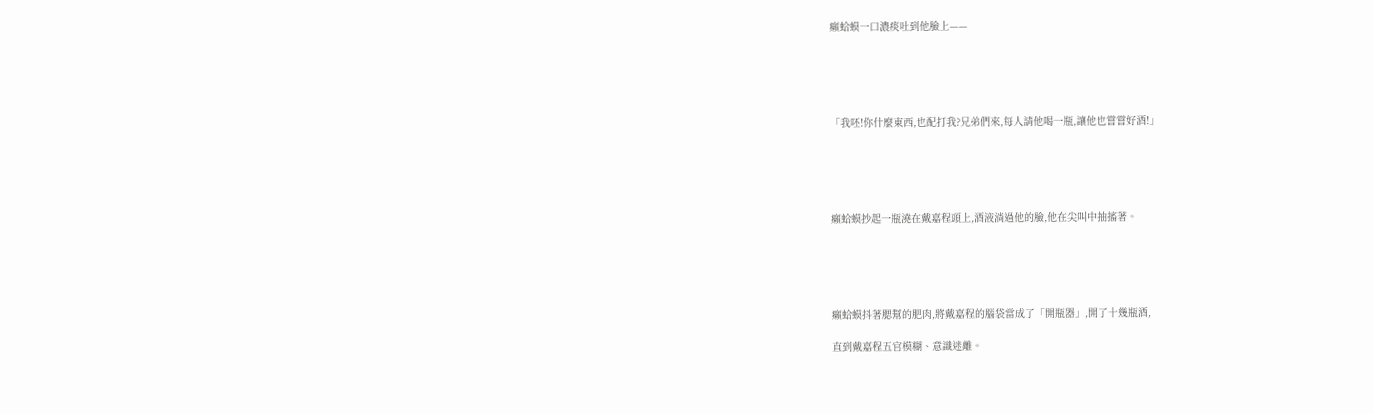癩蛤蟆一口濃痰吐到他臉上——





「我呸!你什麼東西,也配打我?兄弟們來,每人請他喝一瓶,讓他也嘗嘗好酒!」





癩蛤蟆抄起一瓶澆在戴嘉程頭上,酒液淌過他的臉,他在尖叫中抽搐著。





癩蛤蟆抖著腮幫的肥肉,將戴嘉程的腦袋當成了「開瓶器」,開了十幾瓶酒,

直到戴嘉程五官模糊、意識迷離。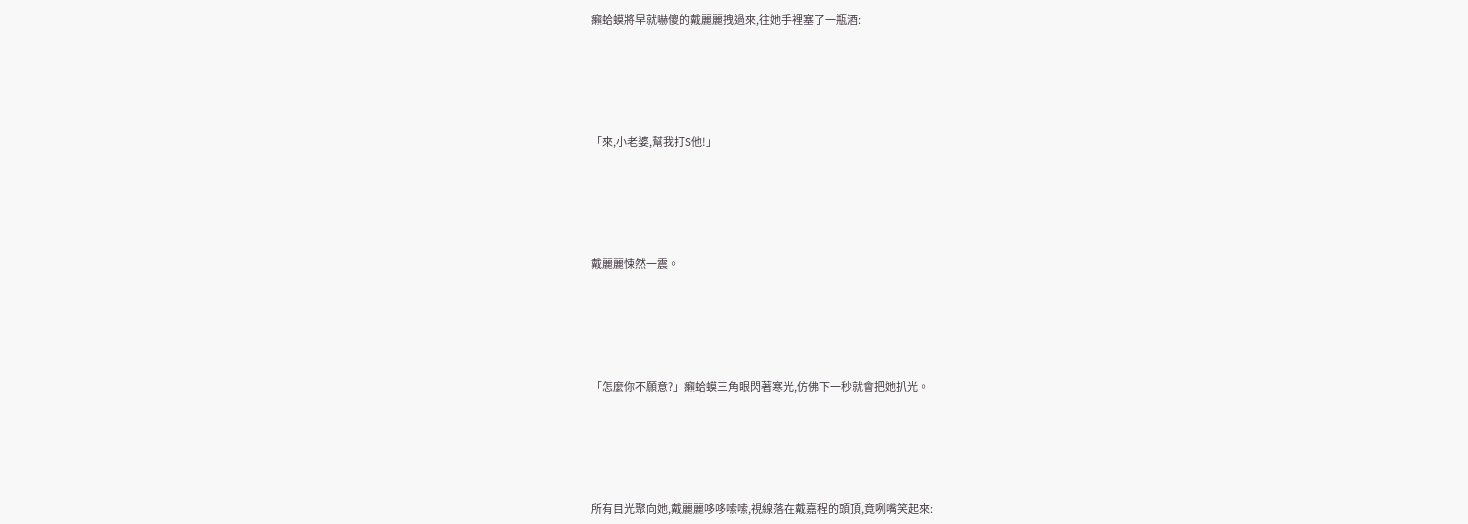癩蛤蟆將早就嚇傻的戴麗麗拽過來,往她手裡塞了一瓶酒:





「來,小老婆,幫我打S他!」





戴麗麗悚然一震。





「怎麼你不願意?」癩蛤蟆三角眼閃著寒光,仿佛下一秒就會把她扒光。





所有目光聚向她,戴麗麗哆哆嗦嗦,視線落在戴嘉程的頭頂,竟咧嘴笑起來: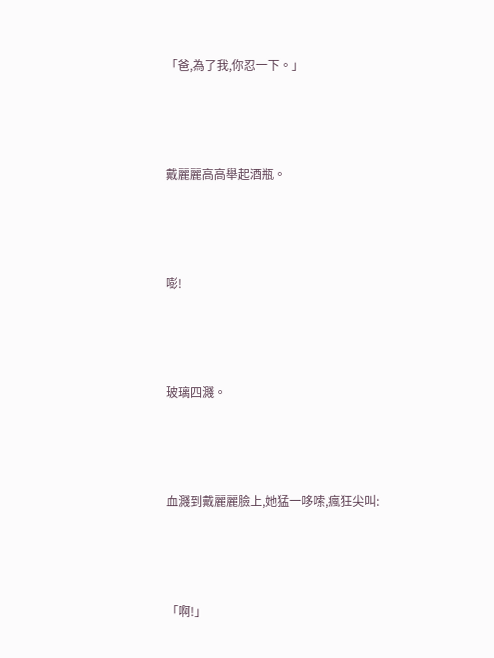「爸,為了我,你忍一下。」





戴麗麗高高舉起酒瓶。





嘭!





玻璃四濺。





血濺到戴麗麗臉上,她猛一哆嗦,瘋狂尖叫:





「啊!」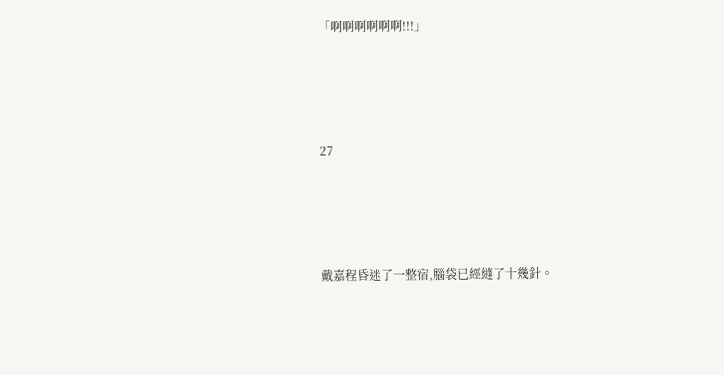「啊啊啊啊啊啊!!!」





27





戴嘉程昏迷了一整宿,腦袋已經縫了十幾針。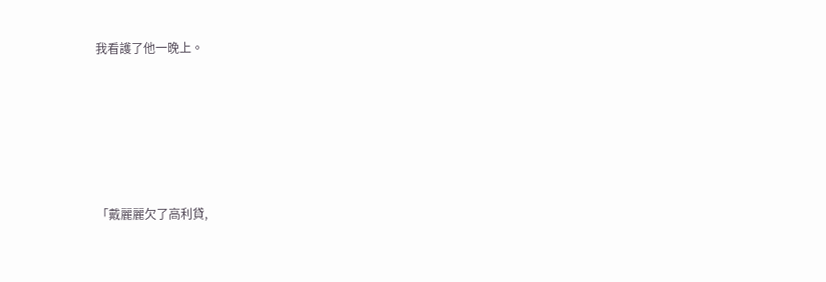我看護了他一晚上。





「戴麗麗欠了高利貸,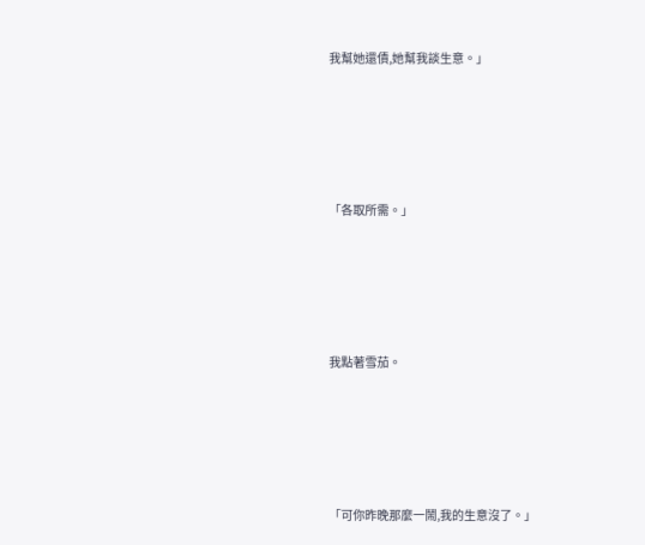我幫她還債,她幫我談生意。」





「各取所需。」





我點著雪茄。





「可你昨晚那麼一鬧,我的生意沒了。」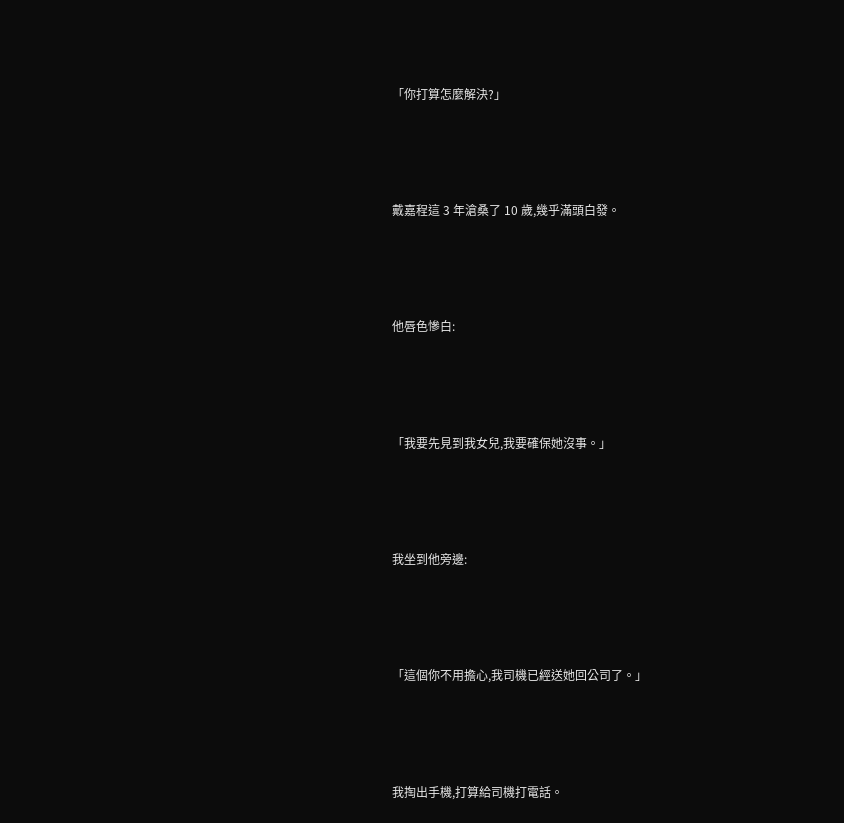「你打算怎麼解決?」





戴嘉程這 3 年滄桑了 10 歲,幾乎滿頭白發。





他唇色慘白:





「我要先見到我女兒,我要確保她沒事。」





我坐到他旁邊:





「這個你不用擔心,我司機已經送她回公司了。」





我掏出手機,打算給司機打電話。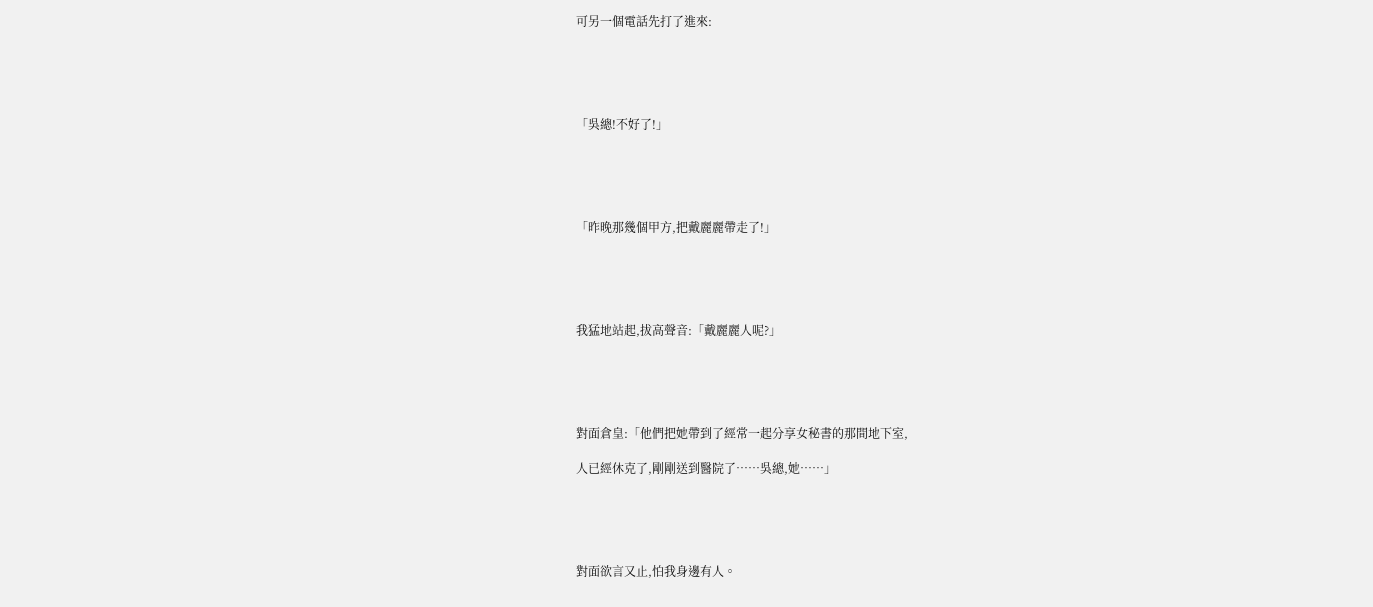可另一個電話先打了進來:





「吳總!不好了!」





「昨晚那幾個甲方,把戴麗麗帶走了!」





我猛地站起,拔高聲音:「戴麗麗人呢?」





對面倉皇:「他們把她帶到了經常一起分享女秘書的那間地下室,

人已經休克了,剛剛送到醫院了……吳總,她……」





對面欲言又止,怕我身邊有人。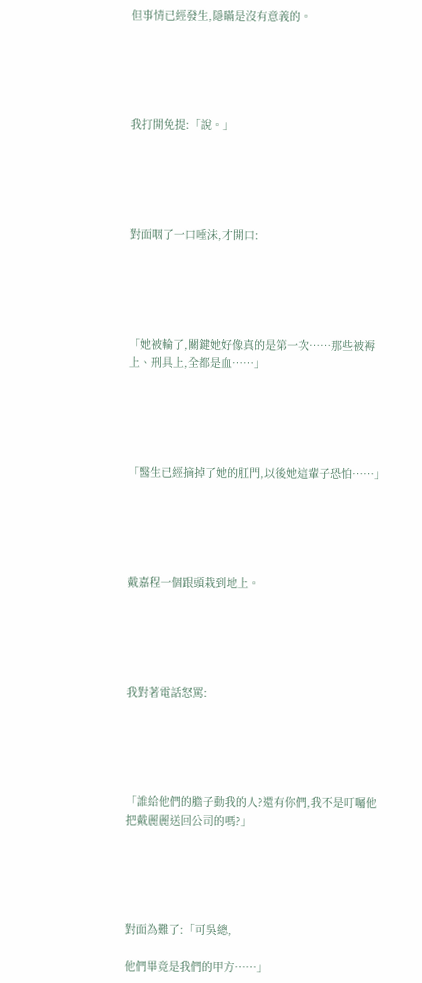但事情已經發生,隱瞞是沒有意義的。





我打開免提:「說。」





對面咽了一口唾沫,才開口:





「她被輪了,關鍵她好像真的是第一次……那些被褥上、刑具上,全都是血……」





「醫生已經摘掉了她的肛門,以後她這輩子恐怕……」





戴嘉程一個跟頭栽到地上。





我對著電話怒罵:





「誰給他們的膽子動我的人?還有你們,我不是叮囑他把戴麗麗送回公司的嗎?」





對面為難了:「可吳總,

他們畢竟是我們的甲方……」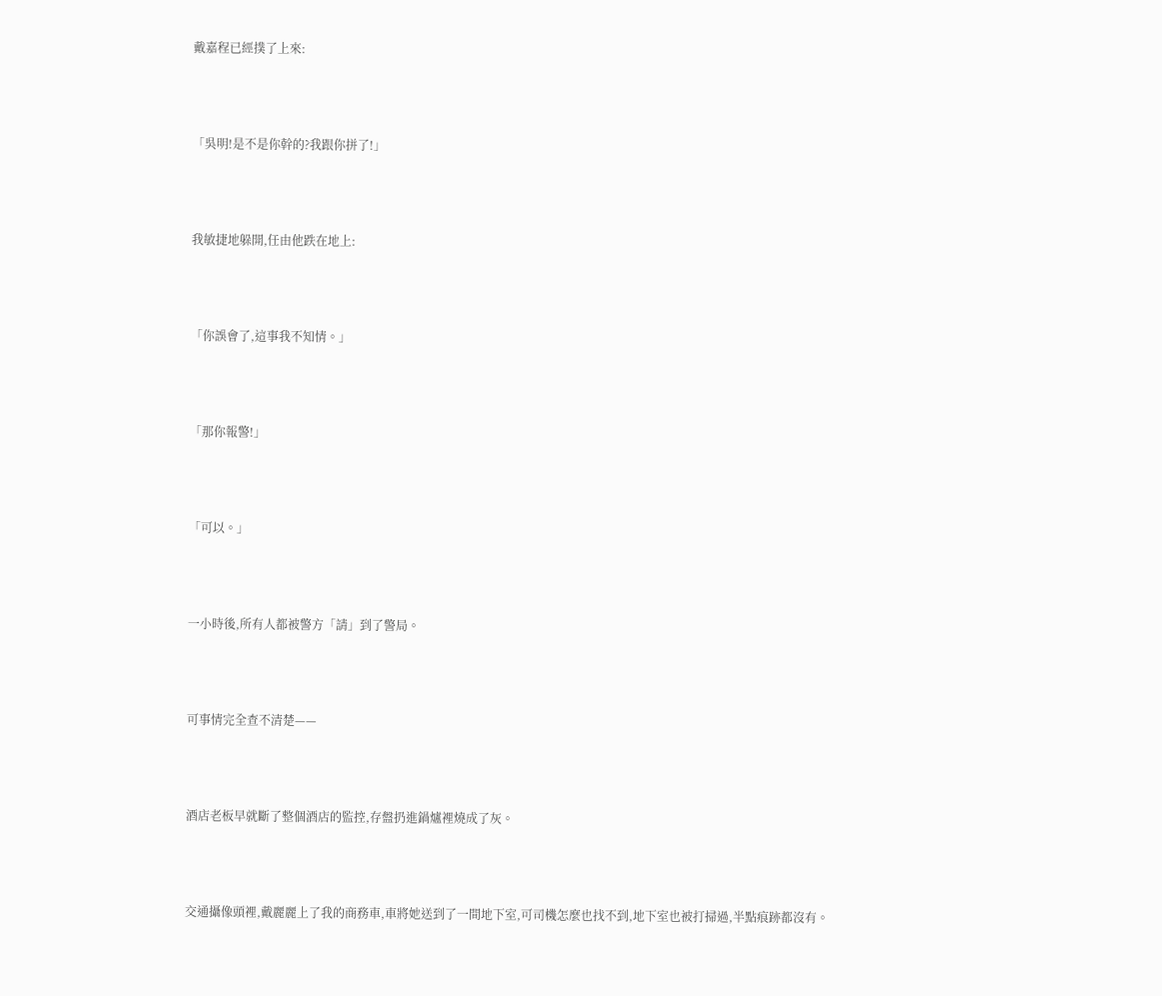戴嘉程已經撲了上來:





「吳明!是不是你幹的?我跟你拼了!」





我敏捷地躲開,任由他跌在地上:





「你誤會了,這事我不知情。」





「那你報警!」





「可以。」





一小時後,所有人都被警方「請」到了警局。





可事情完全查不清楚——





酒店老板早就斷了整個酒店的監控,存盤扔進鍋爐裡燒成了灰。





交通攝像頭裡,戴麗麗上了我的商務車,車將她送到了一間地下室,可司機怎麼也找不到,地下室也被打掃過,半點痕跡都沒有。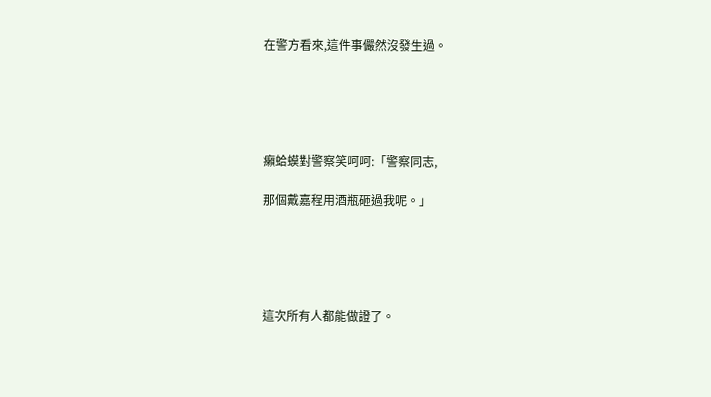在警方看來,這件事儼然沒發生過。





癩蛤蟆對警察笑呵呵:「警察同志,

那個戴嘉程用酒瓶砸過我呢。」





這次所有人都能做證了。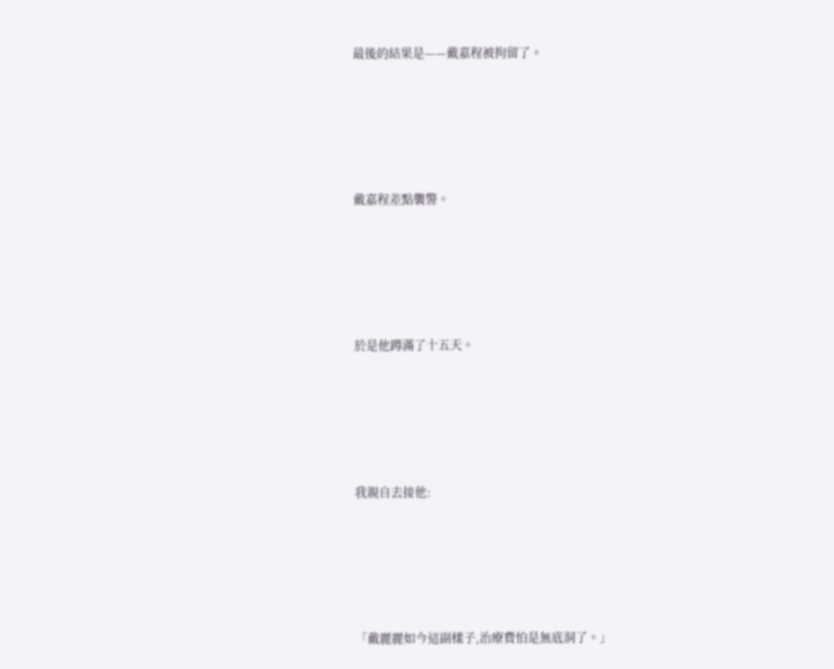最後的結果是——戴嘉程被拘留了。





戴嘉程差點襲警。





於是他蹲滿了十五天。





我親自去接他:





「戴麗麗如今這副樣子,治療費怕是無底洞了。」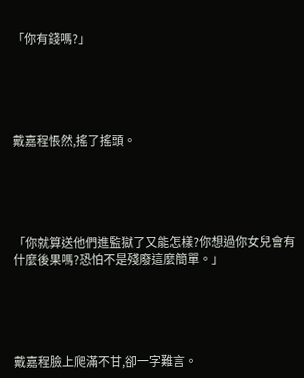「你有錢嗎?」





戴嘉程悵然,搖了搖頭。





「你就算送他們進監獄了又能怎樣?你想過你女兒會有什麼後果嗎?恐怕不是殘廢這麼簡單。」





戴嘉程臉上爬滿不甘,卻一字難言。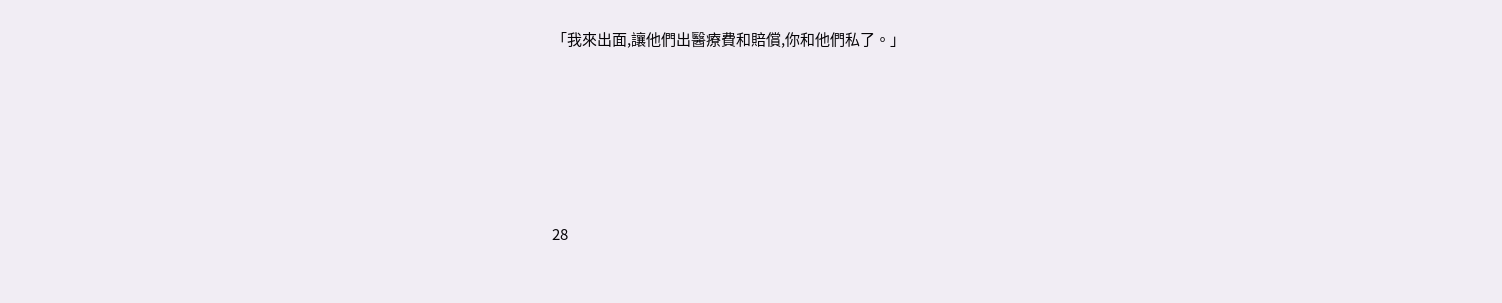「我來出面,讓他們出醫療費和賠償,你和他們私了。」





28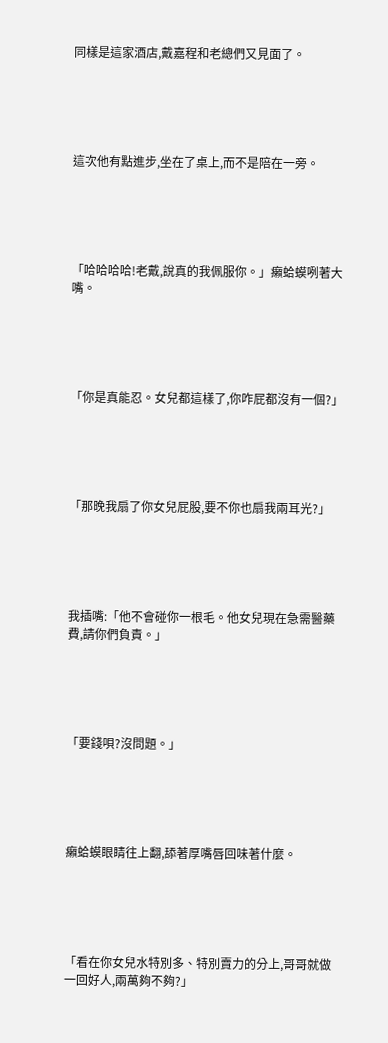同樣是這家酒店,戴嘉程和老總們又見面了。





這次他有點進步,坐在了桌上,而不是陪在一旁。





「哈哈哈哈!老戴,說真的我佩服你。」癩蛤蟆咧著大嘴。





「你是真能忍。女兒都這樣了,你咋屁都沒有一個?」





「那晚我扇了你女兒屁股,要不你也扇我兩耳光?」





我插嘴:「他不會碰你一根毛。他女兒現在急需醫藥費,請你們負責。」





「要錢唄?沒問題。」





癩蛤蟆眼睛往上翻,舔著厚嘴唇回味著什麼。





「看在你女兒水特別多、特別賣力的分上,哥哥就做一回好人,兩萬夠不夠?」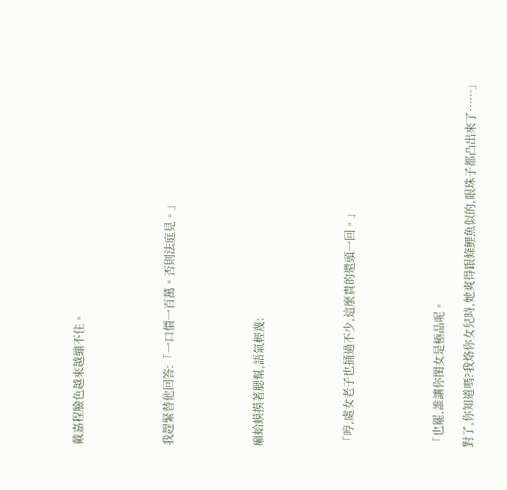戴嘉程臉色越來越繃不住。





我趕緊替他回答:「一口價一百萬。否則法庭見。」





癩蛤蟆摸著腮幫,語氣輕蔑:





「哼,處女老子也捅過不少,這麼貴的還頭一回。」





「也罷,誰讓你閨女是極品呢。

對了,你知道嗎?我烙你女兒時,她爽得跟條鯉魚似的,眼珠子都凸出來了……」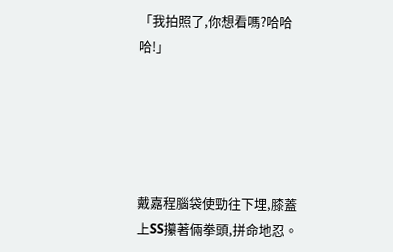「我拍照了,你想看嗎?哈哈哈!」





戴嘉程腦袋使勁往下埋,膝蓋上SS攥著倆拳頭,拼命地忍。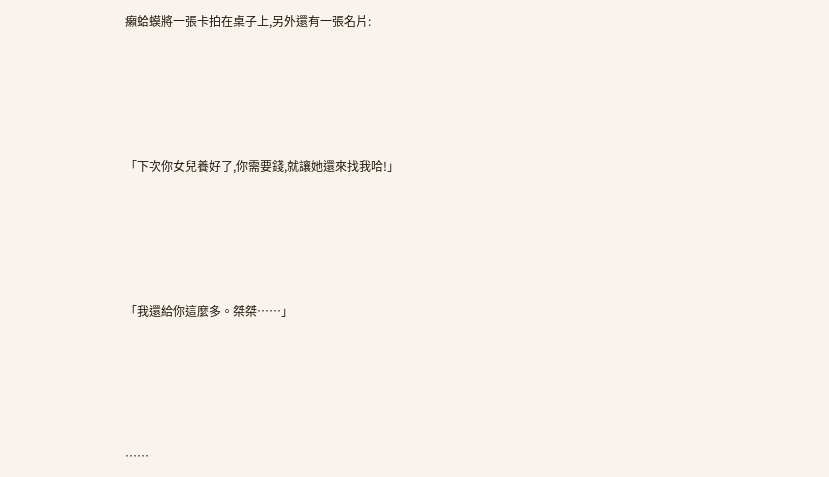癩蛤蟆將一張卡拍在桌子上,另外還有一張名片:





「下次你女兒養好了,你需要錢,就讓她還來找我哈!」





「我還給你這麼多。桀桀……」





……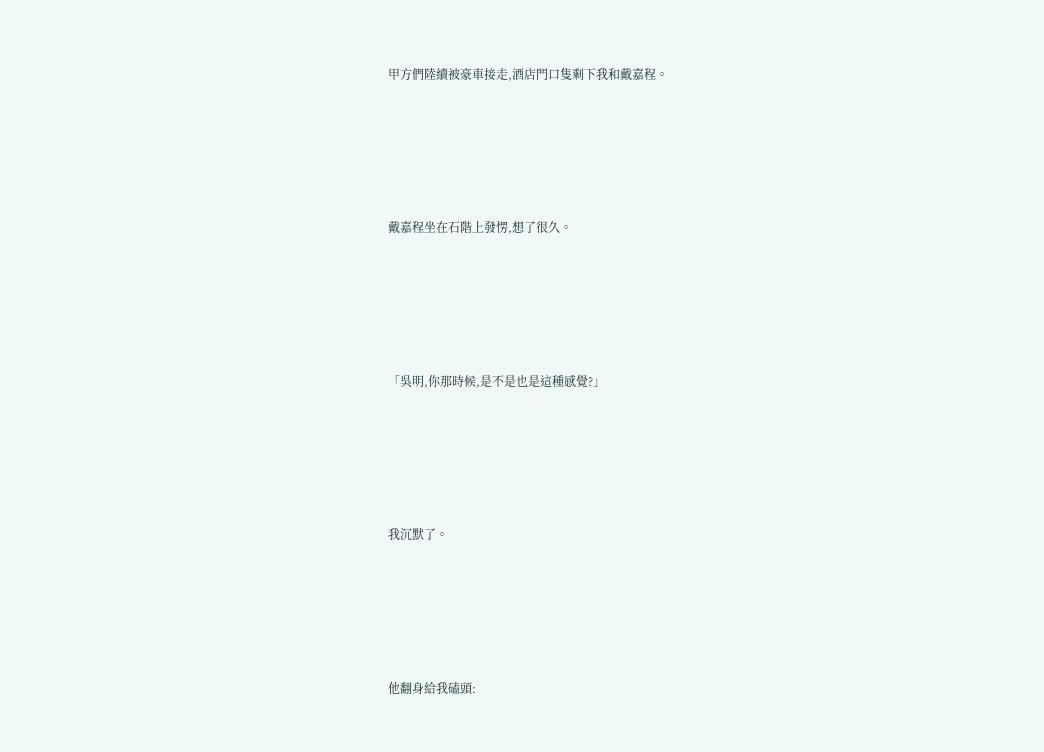甲方們陸續被豪車接走,酒店門口隻剩下我和戴嘉程。





戴嘉程坐在石階上發愣,想了很久。





「吳明,你那時候,是不是也是這種感覺?」





我沉默了。





他翻身給我磕頭: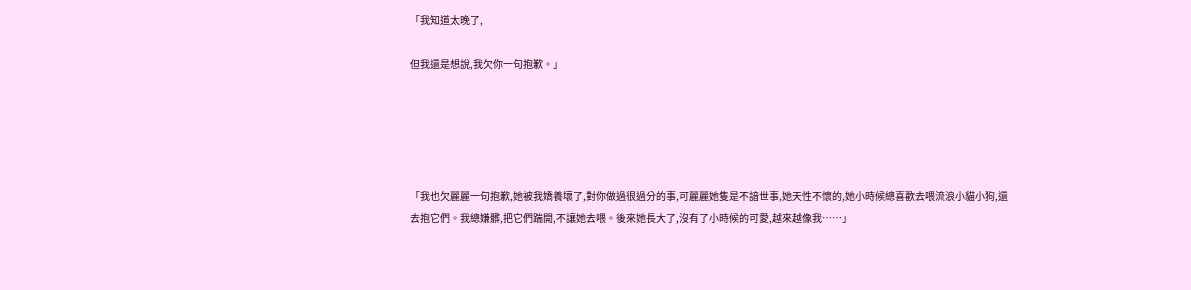「我知道太晚了,

但我還是想說,我欠你一句抱歉。」





「我也欠麗麗一句抱歉,她被我嬌養壞了,對你做過很過分的事,可麗麗她隻是不諳世事,她天性不懷的,她小時候總喜歡去喂流浪小貓小狗,還去抱它們。我總嫌髒,把它們踹開,不讓她去喂。後來她長大了,沒有了小時候的可愛,越來越像我……」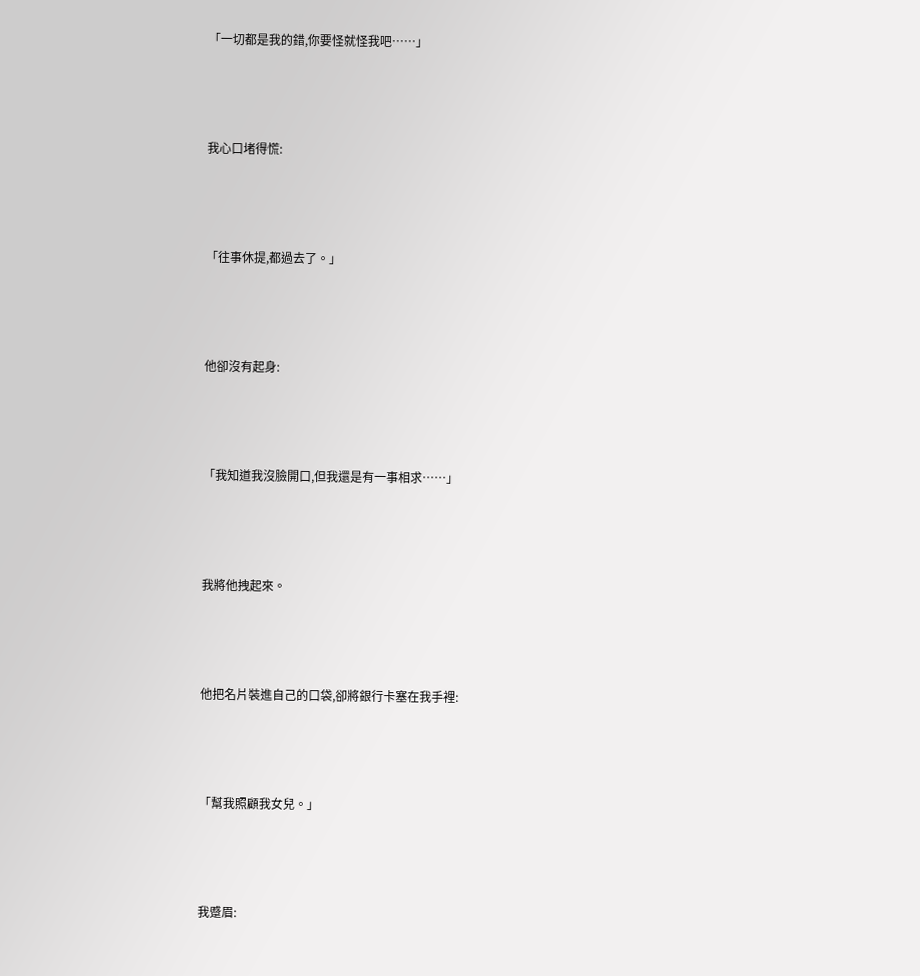「一切都是我的錯,你要怪就怪我吧……」





我心口堵得慌:





「往事休提,都過去了。」





他卻沒有起身:





「我知道我沒臉開口,但我還是有一事相求……」





我將他拽起來。





他把名片裝進自己的口袋,卻將銀行卡塞在我手裡:





「幫我照顧我女兒。」





我蹙眉: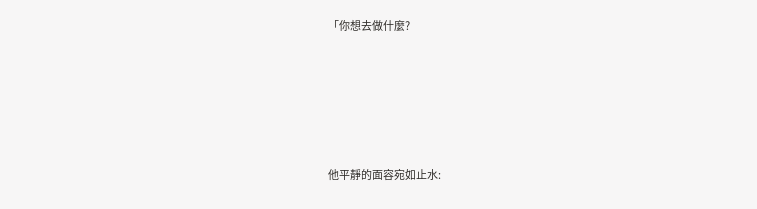「你想去做什麼?





他平靜的面容宛如止水: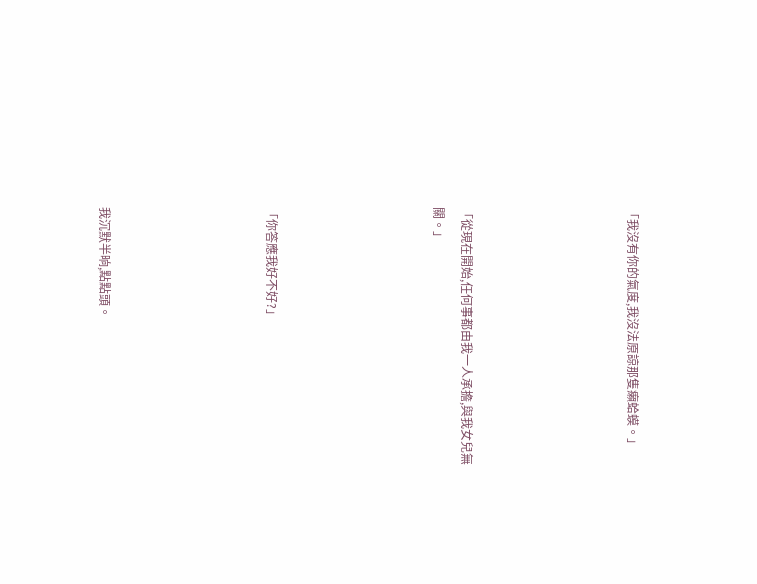「我沒有你的氣度,我沒法原諒那隻癩蛤蟆。」





「從現在開始,任何事都由我一人承擔,與我女兒無關。」





「你答應我好不好?」





我沉默半晌,點點頭。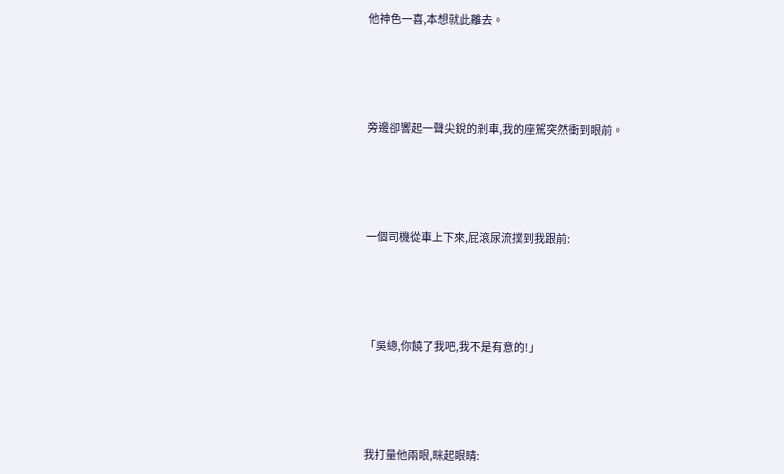他神色一喜,本想就此離去。





旁邊卻響起一聲尖銳的剎車,我的座駕突然衝到眼前。





一個司機從車上下來,屁滾尿流撲到我跟前:





「吳總,你饒了我吧,我不是有意的!」





我打量他兩眼,眯起眼睛: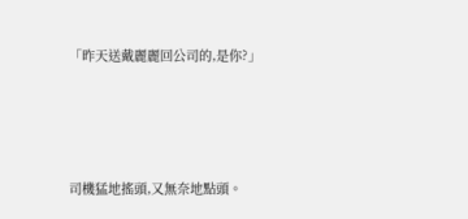「昨天送戴麗麗回公司的,是你?」





司機猛地搖頭,又無奈地點頭。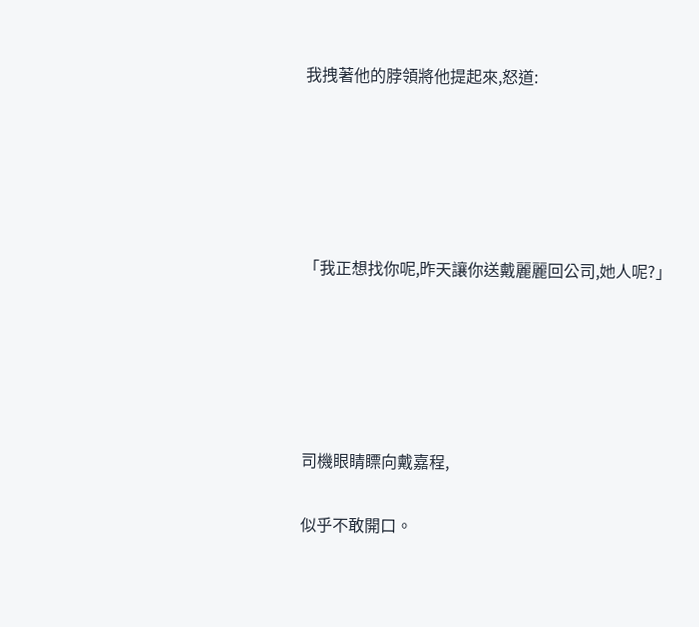我拽著他的脖領將他提起來,怒道:





「我正想找你呢,昨天讓你送戴麗麗回公司,她人呢?」





司機眼睛瞟向戴嘉程,

似乎不敢開口。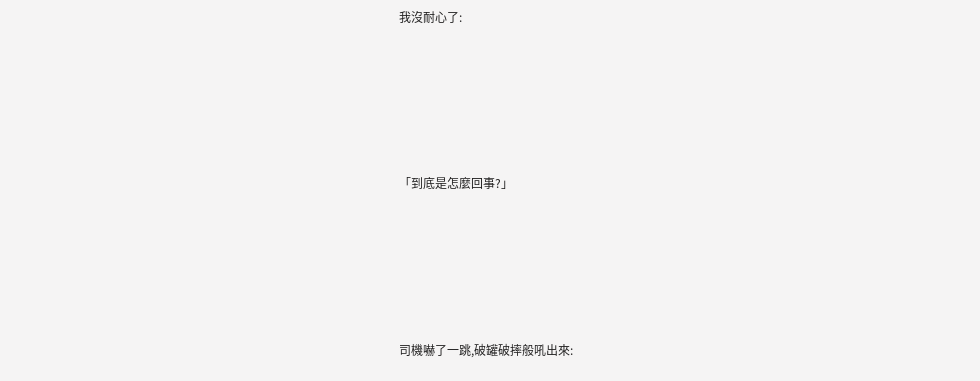我沒耐心了:





「到底是怎麼回事?」





司機嚇了一跳,破罐破摔般吼出來: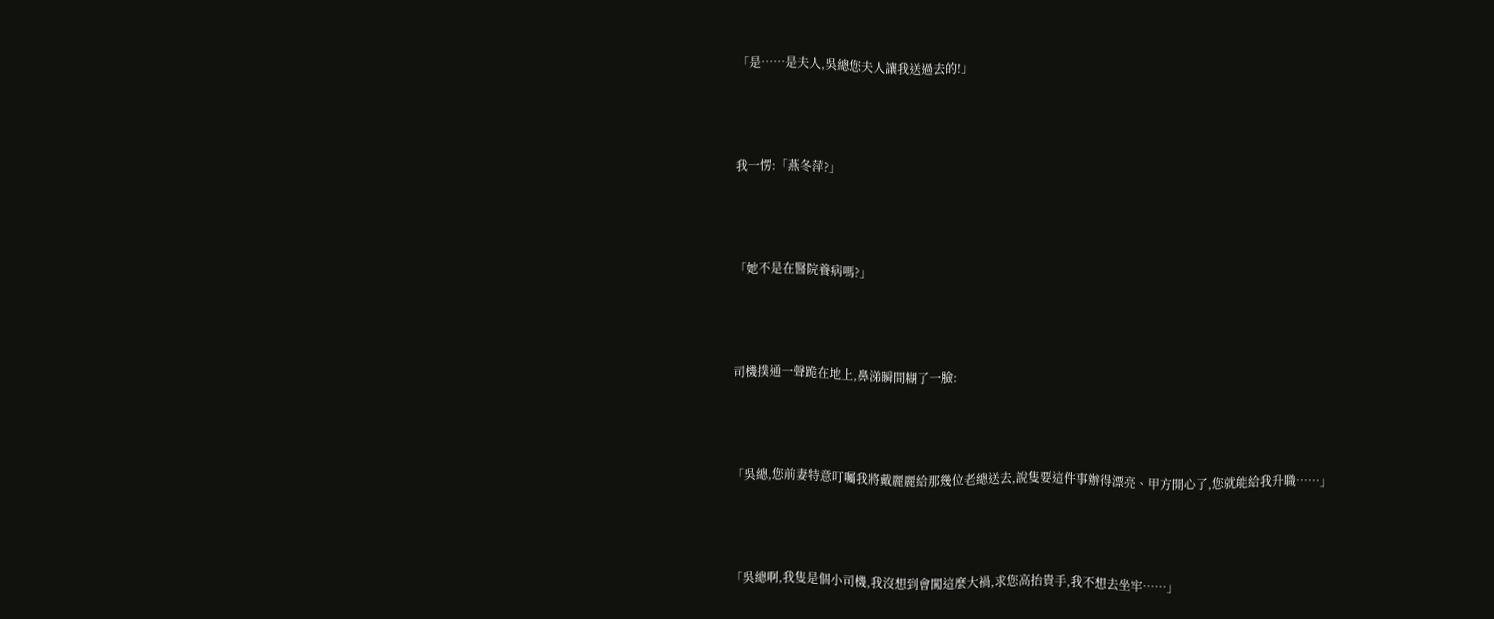「是……是夫人,吳總您夫人讓我送過去的!」





我一愣:「燕冬萍?」





「她不是在醫院養病嗎?」





司機撲通一聲跪在地上,鼻涕瞬間糊了一臉:





「吳總,您前妻特意叮囑我將戴麗麗給那幾位老總送去,說隻要這件事辦得漂亮、甲方開心了,您就能給我升職……」





「吳總啊,我隻是個小司機,我沒想到會闖這麼大禍,求您高抬貴手,我不想去坐牢……」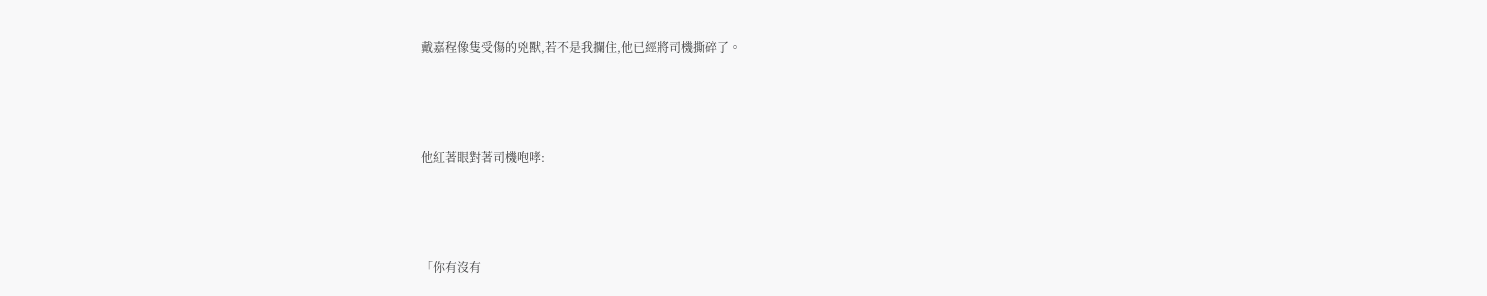戴嘉程像隻受傷的兇獸,若不是我攔住,他已經將司機撕碎了。





他紅著眼對著司機咆哮:





「你有沒有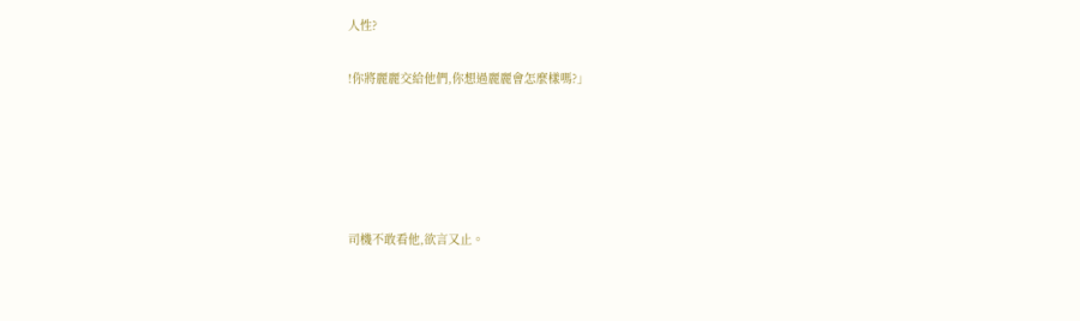人性?

!你將麗麗交給他們,你想過麗麗會怎麼樣嗎?」





司機不敢看他,欲言又止。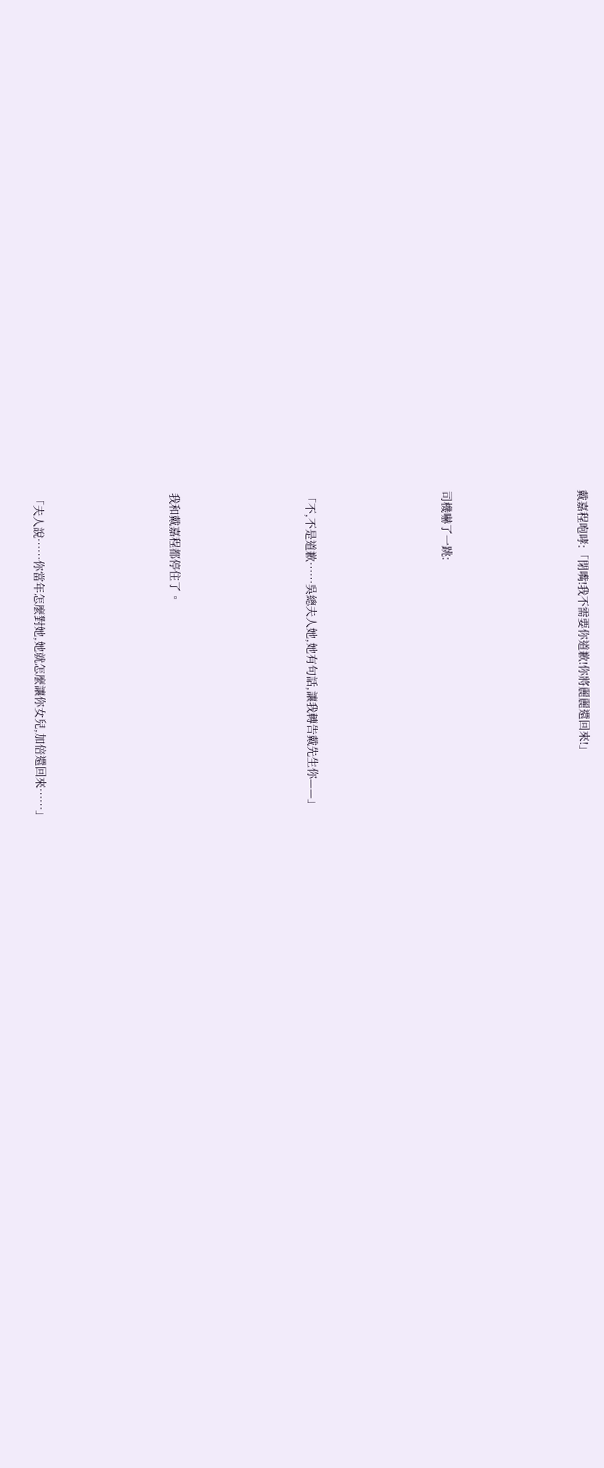戴嘉程咆哮:「閉嘴!我不需要你道歉!你將麗麗還回來!」





司機嚇了一跳:





「不,不是道歉……吳總夫人她,她有句話,讓我轉告戴先生你——」





我和戴嘉程都停住了。





「夫人說……你當年怎麼對她,她就怎麼讓你女兒,加倍還回來……」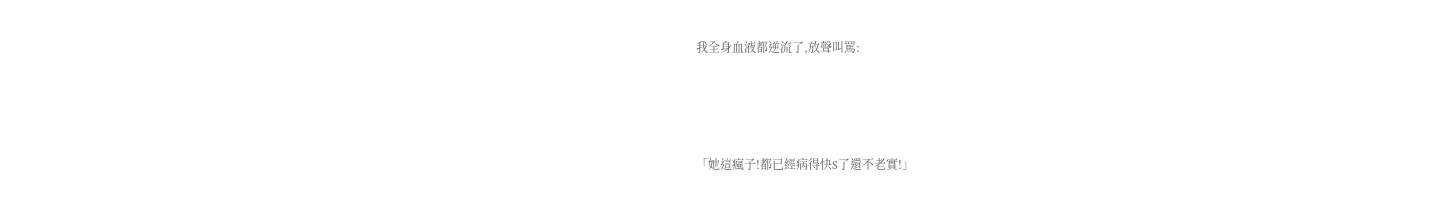我全身血液都逆流了,放聲叫罵:





「她這瘋子!都已經病得快S了還不老實!」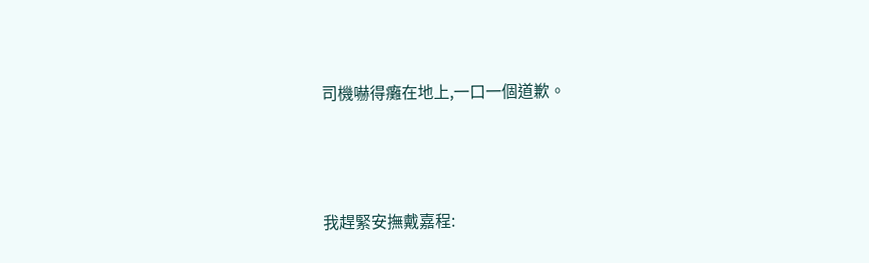司機嚇得癱在地上,一口一個道歉。





我趕緊安撫戴嘉程: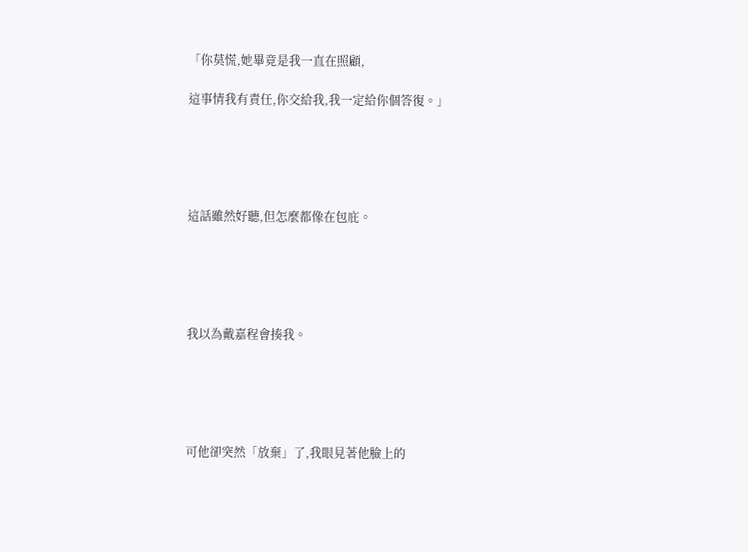「你莫慌,她畢竟是我一直在照顧,

這事情我有責任,你交給我,我一定給你個答復。」





這話雖然好聽,但怎麼都像在包庇。





我以為戴嘉程會揍我。





可他卻突然「放棄」了,我眼見著他臉上的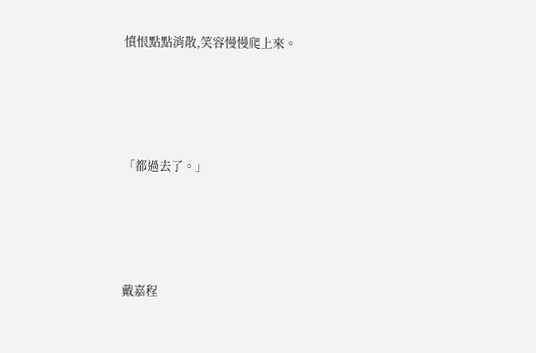憤恨點點消散,笑容慢慢爬上來。





「都過去了。」





戴嘉程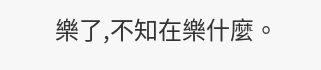樂了,不知在樂什麼。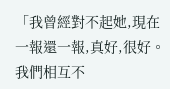「我曾經對不起她,現在一報還一報,真好,很好。我們相互不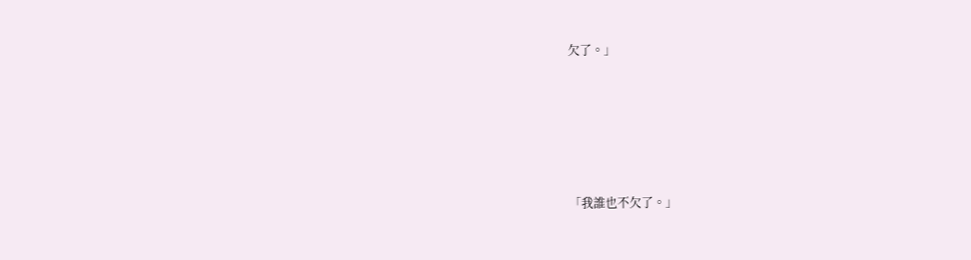欠了。」





「我誰也不欠了。」